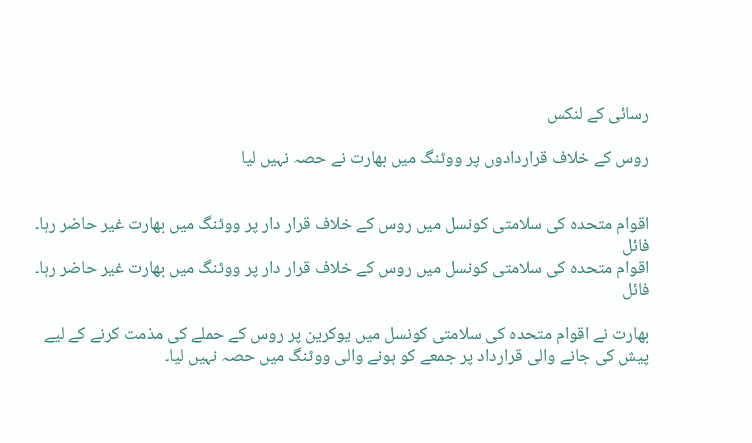رسائی کے لنکس

روس کے خلاف قراردادوں پر ووٹنگ میں بھارت نے حصہ نہیں لیا


اقوام متحدہ کی سلامتی کونسل میں روس کے خلاف قرار دار پر ووٹنگ میں بھارت غیر حاضر رہا۔ فائل
اقوام متحدہ کی سلامتی کونسل میں روس کے خلاف قرار دار پر ووٹنگ میں بھارت غیر حاضر رہا۔ فائل

بھارت نے اقوام متحدہ کی سلامتی کونسل میں یوکرین پر روس کے حملے کی مذمت کرنے کے لیے پیش کی جانے والی قرارداد پر جمعے کو ہونے والی ووٹنگ میں حصہ نہیں لیا۔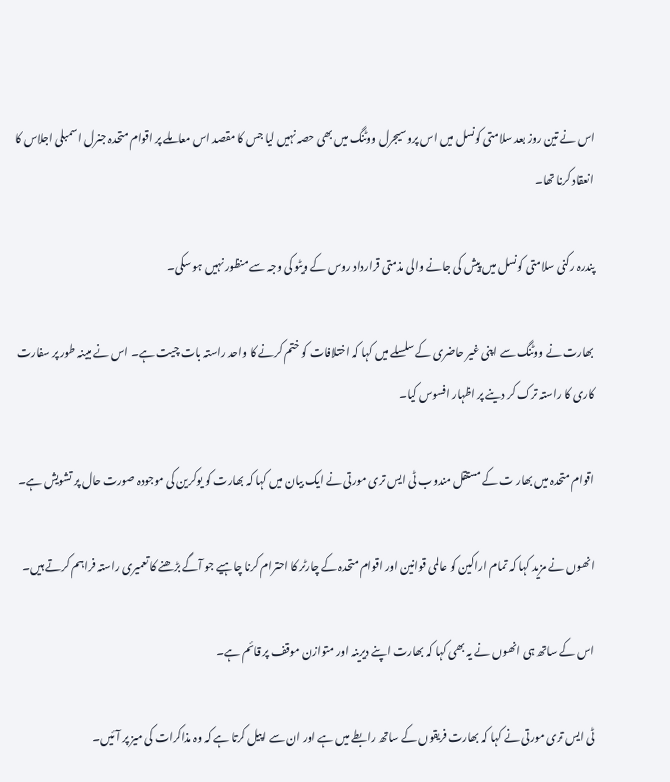اس نے تین روز بعد سلامتی کونسل میں اس پروسیجرل ووٹنگ میں بھی حصہ نہیں لیا جس کا مقصد اس معاملے پر اقوام متحدہ جنرل اسمبلی اجلاس کا انعقاد کرنا تھا۔

پندرہ رکنی سلامتی کونسل میں پیش کی جانے والی مذمتی قرارداد روس کے ویٹو کی وجہ سے منظور نہیں ہو سکی۔

بھارت نے ووٹنگ سے اپنی غیر حاضری کے سلسلے میں کہا کہ اختلافات کو ختم کرنے کا واحد راستہ بات چیت ہے۔ اس نے مبینہ طور پر سفارت کاری کا راستہ ترک کر دینے پر اظہار افسوس کیا۔

اقوام متحدہ میں بھار ت کے مستقل مندوب ٹی ایس تری مورتی نے ایک بیان میں کہا کہ بھارت کو یوکرین کی موجودہ صورت حال پر تشویش ہے۔

انھوں نے مزید کہا کہ تمام اراکین کو عالمی قوانین اور اقوام متحدہ کے چارٹر کا احترام کرنا چاہیے جو آگے بڑھنے کا تعمیری راستہ فراہم کرتے ہیں۔

اس کے ساتھ ہی انھوں نے یہ بھی کہا کہ بھارت اپنے دیرینہ اور متوازن موقف پر قائم ہے۔

ٹی ایس تری مورتی نے کہا کہ بھارت فریقوں کے ساتھ رابطے میں ہے اور ان سے اپیل کرتا ہے کہ وہ مذاکرات کی میز پر آئیں۔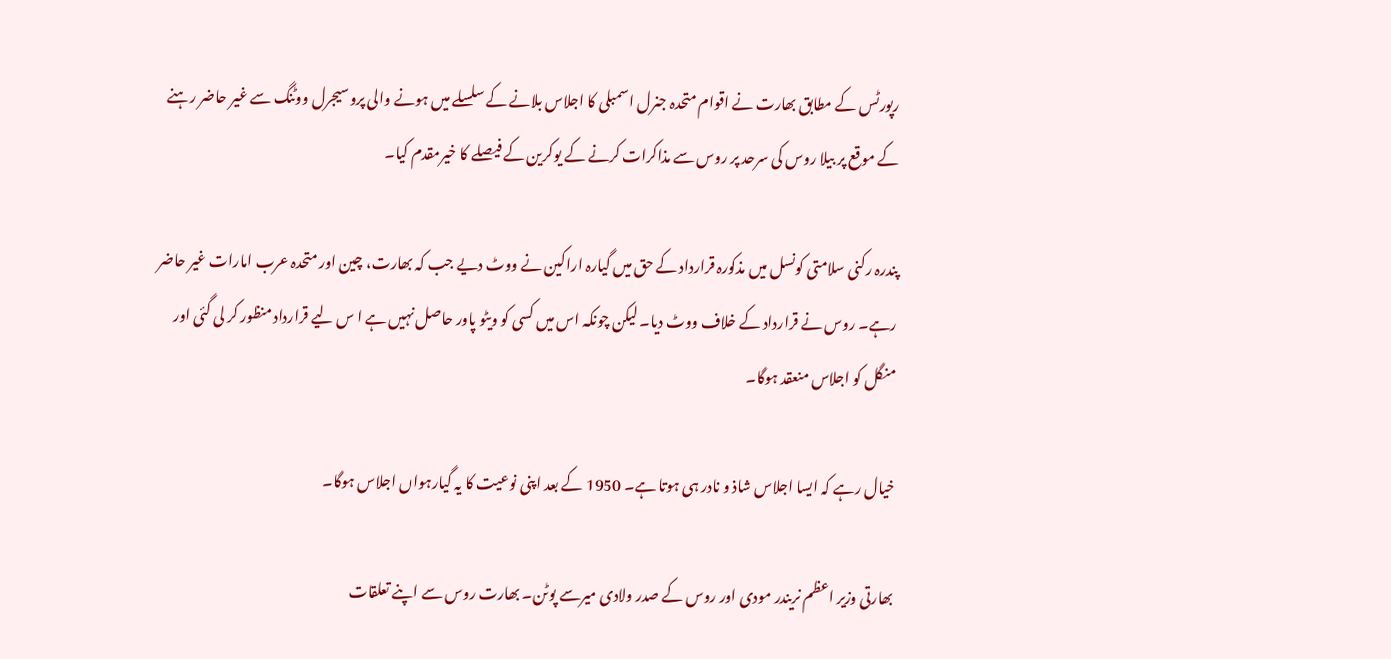رپورٹس کے مطابق بھارت نے اقوام متحدہ جنرل اسمبلی کا اجلاس بلانے کے سلسلے میں ہونے والی پروسیجرل ووٹنگ سے غیر حاضر رہنے کے موقع پر بیلا روس کی سرحد پر روس سے مذاکرات کرنے کے یوکرین کے فیصلے کا خیرمقدم کیا۔

پندرہ رکنی سلامتی کونسل میں مذکورہ قرارداد کے حق میں گیارہ اراکین نے ووٹ دیے جب کہ بھارت، چین اور متحدہ عرب امارات غیر حاضر رہے۔ روس نے قرارداد کے خلاف ووٹ دیا۔ لیکن چونکہ اس میں کسی کو ویٹو پاور حاصل نہیں ہے ا س لیے قرارداد منظور کر لی گئی اور منگل کو اجلاس منعقد ہوگا۔

خیال رہے کہ ایسا اجلاس شاذ و نادر ہی ہوتا ہے۔ 1950 کے بعد اپنی نوعیت کا یہ گیارہواں اجلاس ہوگا۔

بھارتی وزیر اعظم نریندر مودی اور روس کے صدر ولادی میرسے پوٹن۔ بھارت روس سے اپنے تعلقات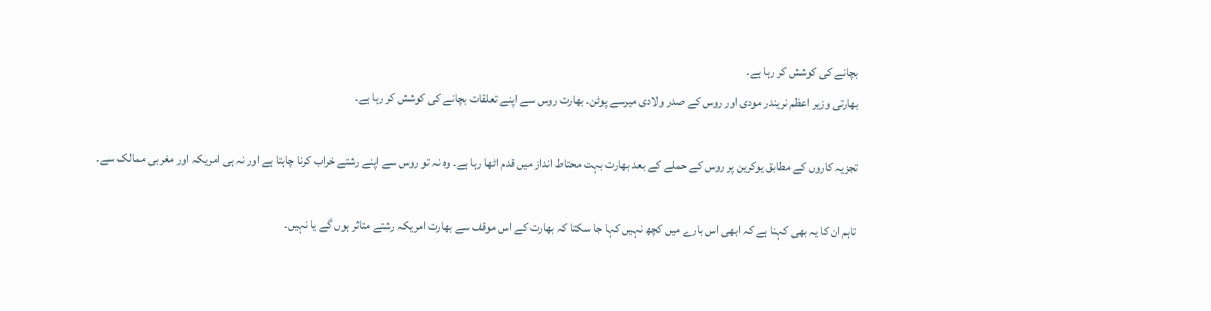بچانے کی کوشش کر رہا ہے۔
بھارتی وزیر اعظم نریندر مودی اور روس کے صدر ولادی میرسے پوٹن۔ بھارت روس سے اپنے تعلقات بچانے کی کوشش کر رہا ہے۔

تجزیہ کاروں کے مطابق یوکرین پر روس کے حملے کے بعد بھارت بہت محتاط انداز میں قدم اٹھا رہا ہے۔ وہ نہ تو روس سے اپنے رشتے خراب کرنا چاہتا ہے اور نہ ہی امریکہ اور مغربی ممالک سے۔

تاہم ان کا یہ بھی کہنا ہے کہ ابھی اس بارے میں کچھ نہیں کہا جا سکتا کہ بھارت کے اس موقف سے بھارت امریکہ رشتے متاثر ہوں گے یا نہیں۔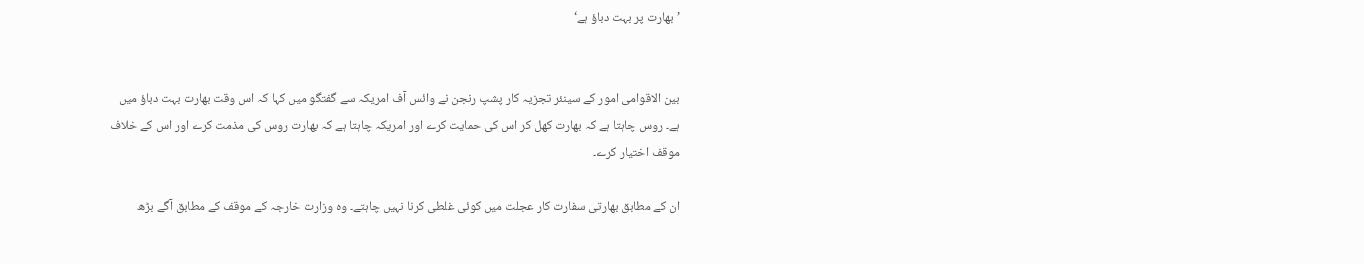’بھارت پر بہت دباؤ ہے‘


بین الاقوامی امور کے سینئر تجزیہ کار پشپ رنجن نے وائس آف امریکہ سے گفتگو میں کہا کہ اس وقت بھارت بہت دباؤ میں ہے۔ روس چاہتا ہے کہ بھارت کھل کر اس کی حمایت کرے اور امریکہ چاہتا ہے کہ بھارت روس کی مذمت کرے اور اس کے خلاف موقف اختیار کرے۔

ان کے مطابق بھارتی سفارت کار عجلت میں کوئی غلطی کرنا نہیں چاہتے۔ وہ وزارت خارجہ کے موقف کے مطابق آگے بڑھ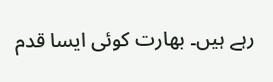رہے ہیں۔ بھارت کوئی ایسا قدم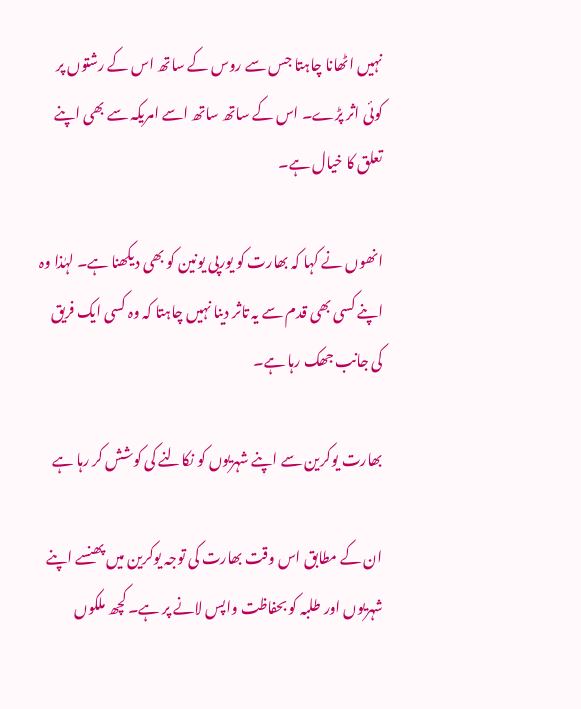نہیں اٹھانا چاہتا جس سے روس کے ساتھ اس کے رشتوں پر کوئی اثر پڑے۔ اس کے ساتھ ساتھ اسے امریکہ سے بھی اپنے تعلق کا خیال ہے۔

انھوں نے کہا کہ بھارت کو یورپی یونین کو بھی دیکھنا ہے۔ لہٰذا وہ اپنے کسی بھی قدم سے یہ تاثر دینا نہیں چاہتا کہ وہ کسی ایک فریق کی جانب جھک رہا ہے۔

بھارت یوکرین سے اپنے شہریوں کو نکالنے کی کوشش کر رہا ہے

ان کے مطابق اس وقت بھارت کی توجہ یوکرین میں پھنسے اپنے شہریوں اور طلبہ کو بحفاظت واپس لانے پر ہے۔ کچھ ملکوں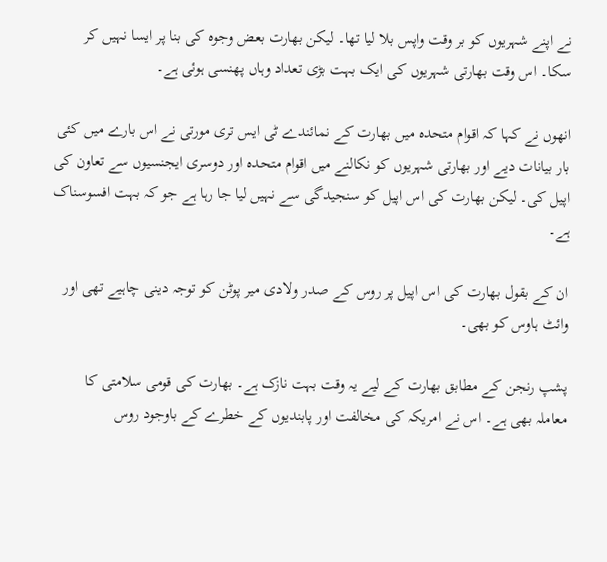نے اپنے شہریوں کو بر وقت واپس بلا لیا تھا۔ لیکن بھارت بعض وجوہ کی بنا پر ایسا نہیں کر سکا۔ اس وقت بھارتی شہریوں کی ایک بہت بڑی تعداد وہاں پھنسی ہوئی ہے۔

انھوں نے کہا کہ اقوام متحدہ میں بھارت کے نمائندے ٹی ایس تری مورتی نے اس بارے میں کئی بار بیانات دیے اور بھارتی شہریوں کو نکالنے میں اقوام متحدہ اور دوسری ایجنسیوں سے تعاون کی اپیل کی۔ لیکن بھارت کی اس اپیل کو سنجیدگی سے نہیں لیا جا رہا ہے جو کہ بہت افسوسناک ہے۔

ان کے بقول بھارت کی اس اپیل پر روس کے صدر ولادی میر پوٹن کو توجہ دینی چاہیے تھی اور وائٹ ہاوس کو بھی۔

پشپ رنجن کے مطابق بھارت کے لیے یہ وقت بہت نازک ہے۔ بھارت کی قومی سلامتی کا معاملہ بھی ہے۔ اس نے امریکہ کی مخالفت اور پابندیوں کے خطرے کے باوجود روس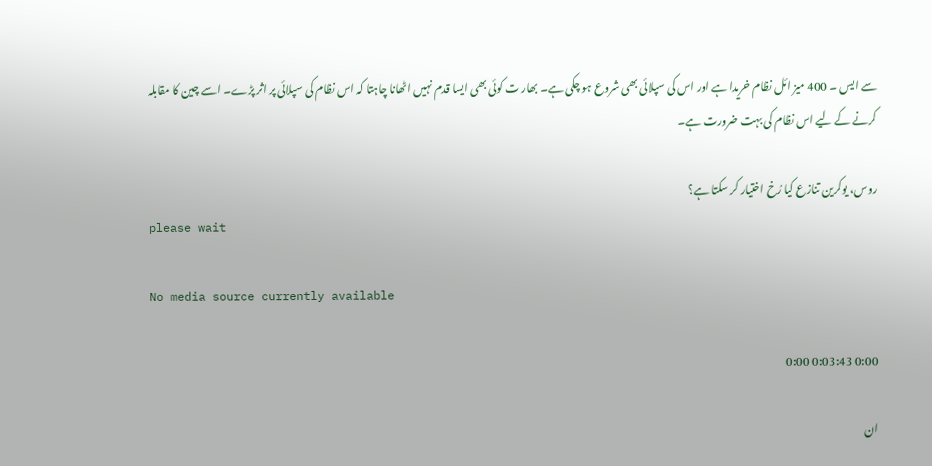سے ایس ۔ 400 میز ائل نظام خریدا ہے اور اس کی سپلائی بھی شروع ہو چکی ہے۔ بھار ت کوئی بھی ایسا قدم نہیں اٹھانا چاہتا کہ اس نظام کی سپلائی پر اثر پڑے۔ اسے چین کا مقابلہ کرنے کے لیے اس نظام کی بہت ضرورت ہے۔

روس، یوکرین تنازع کیا رُخ اختیار کر سکتا ہے؟
please wait

No media source currently available

0:00 0:03:43 0:00

ان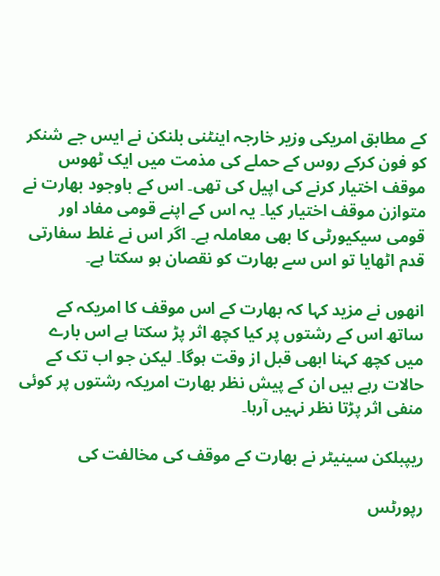کے مطابق امریکی وزیر خارجہ اینٹنی بلنکن نے ایس جے شنکر کو فون کرکے روس کے حملے کی مذمت میں ایک ٹھوس موقف اختیار کرنے کی اپیل کی تھی۔ اس کے باوجود بھارت نے متوازن موقف اختیار کیا۔ یہ اس کے اپنے قومی مفاد اور قومی سیکیورٹی کا بھی معاملہ ہے۔ اگر اس نے غلط سفارتی قدم اٹھایا تو اس سے بھارت کو نقصان ہو سکتا ہے۔

انھوں نے مزید کہا کہ بھارت کے اس موقف کا امریکہ کے ساتھ اس کے رشتوں پر کیا کچھ اثر پڑ سکتا ہے اس بارے میں کچھ کہنا ابھی قبل از وقت ہوگا۔ لیکن جو اب تک کے حالات رہے ہیں ان کے پیش نظر بھارت امریکہ رشتوں پر کوئی منفی اثر پڑتا نظر نہیں آرہا۔

ریپبلکن سینیٹر نے بھارت کے موقف کی مخالفت کی

رپورٹس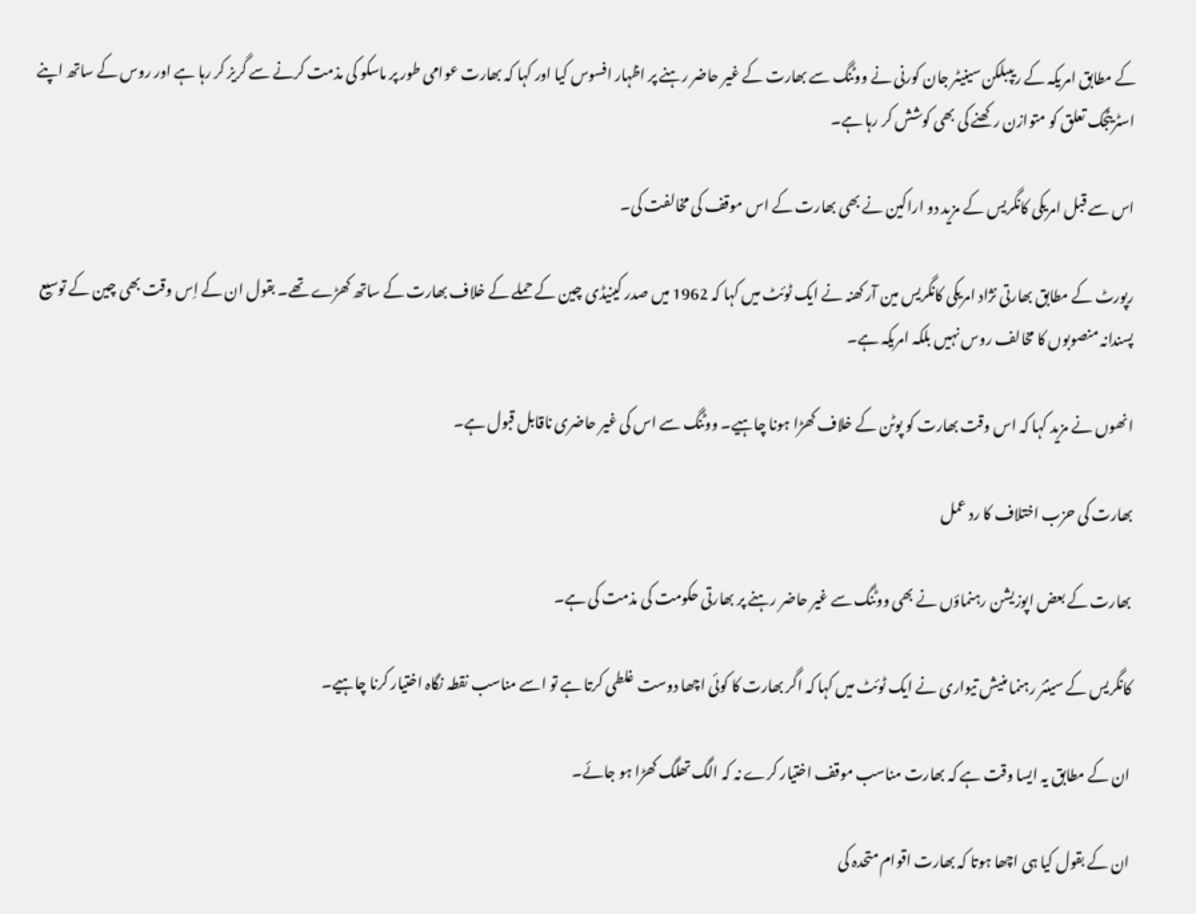کے مطابق امریکہ کے ریپبلکن سینیٹر جان کورنی نے ووٹنگ سے بھارت کے غیر حاضر رہنے پر اظہار افسوس کیا اور کہا کہ بھارت عوامی طور پر ماسکو کی مذمت کرنے سے گریز کر رہا ہے اور روس کے ساتھ اپنے اسٹریٹجک تعلق کو متوازن رکھنے کی بھی کوشش کر رہا ہے۔

اس سے قبل امریکی کانگریس کے مزید دو اراکین نے بھی بھارت کے اس موقف کی مخالفت کی۔

رپورٹ کے مطابق بھارتی نژاد امریکی کانگریس مین آر کھنہ نے ایک ٹوئٹ میں کہا کہ 1962 میں صدر کینیڈی چین کے حملے کے خلاف بھارت کے ساتھ کھڑے تھے۔ بقول ان کے اِس وقت بھی چین کے توسیع پسندانہ منصوبوں کا مخالف روس نہیں بلکہ امریکہ ہے۔

انھوں نے مزید کہا کہ اس وقت بھارت کو پوٹن کے خلاف کھڑا ہونا چاہیے۔ ووٹنگ سے اس کی غیر حاضری ناقابل قبول ہے۔

بھارت کی حزب اختلاف کا رد عمل

بھارت کے بعض اپوزیشن رہنماؤں نے بھی ووٹنگ سے غیر حاضر رہنے پر بھارتی حکومت کی مذمت کی ہے۔

کانگریس کے سینئر رہنما منیش تیواری نے ایک ٹوئٹ میں کہا کہ اگر بھارت کا کوئی اچھا دوست غلطی کرتا ہے تو اسے مناسب نقطہ نگاہ اختیار کرنا چاہیے۔

ان کے مطابق یہ ایسا وقت ہے کہ بھارت مناسب موقف اختیار کرے نہ کہ الگ تھلگ کھڑا ہو جائے۔

ان کے بقول کیا ہی اچھا ہوتا کہ بھارت اقوام متحدہ کی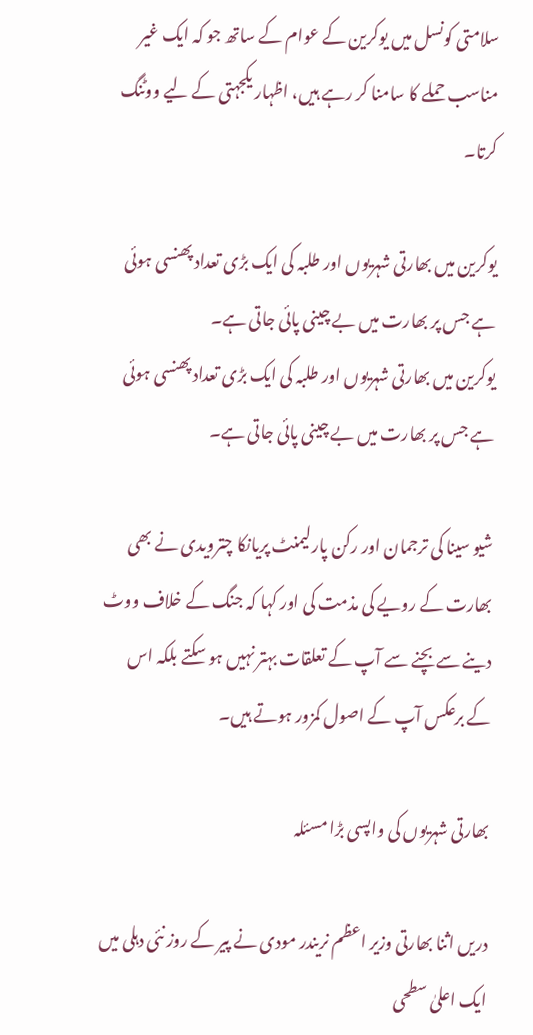سلامتی کونسل میں یوکرین کے عوام کے ساتھ جو کہ ایک غیر مناسب حملے کا سامنا کر رہے ہیں، اظہار یکجہتی کے لیے ووٹنگ کرتا۔

یوکرین میں بھارتی شہریوں اور طلبہ کی ایک بڑی تعداد پھنسی ہوئی ہے جس پر بھارت میں بے چینی پائی جاتی ہے۔
یوکرین میں بھارتی شہریوں اور طلبہ کی ایک بڑی تعداد پھنسی ہوئی ہے جس پر بھارت میں بے چینی پائی جاتی ہے۔

شیو سینا کی ترجمان اور رکن پارلیمنٹ پریانکا چترویدی نے بھی بھارت کے رویے کی مذمت کی اور کہا کہ جنگ کے خلاف ووٹ دینے سے بچنے سے آپ کے تعلقات بہتر نہیں ہو سکتے بلکہ اس کے برعکس آپ کے اصول کمزور ہوتے ہیں۔

بھارتی شہریوں کی واپسی بڑا مسئلہ

دریں اثنا بھارتی وزیر اعظم نریندر مودی نے پیر کے روز نئی دہلی میں ایک اعلیٰ سطحی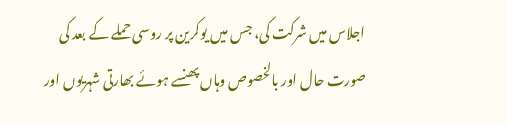اجلاس میں شرکت کی، جس میں یوکرین پر روسی حملے کے بعد کی صورت حال اور بالخصوص وہاں پھنسے ہوئے بھارتی شہریوں اور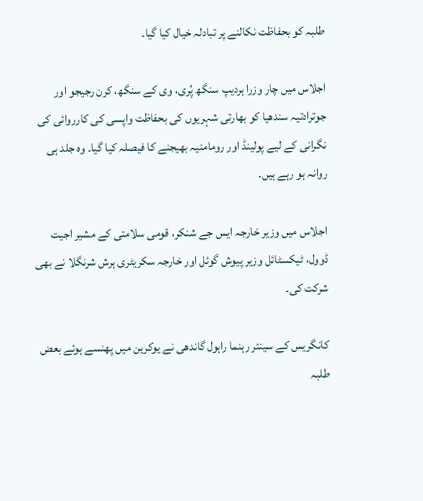طلبہ کو بحفاظت نکالنے پر تبادلہ خیال کیا گیا۔

اجلاس میں چار وزرا ہردیپ سنگھ پُری، وی کے سنگھ، کرن رجیجو اور جوترادتیہ سندھیا کو بھارتی شہریوں کی بحفاظت واپسی کی کارروائی کی نگرانی کے لیے پولینڈ اور رومامنیہ بھیجنے کا فیصلہ کیا گیا۔ وہ جلد ہی روانہ ہو رہے ہیں۔

اجلاس میں وزیر خارجہ ایس جے شنکر، قومی سلامتی کے مشیر اجیت ڈوول، ٹیکسٹائل وزیر پیوش گوئل اور خارجہ سکریٹری ہرش شرنگلا نے بھی شرکت کی۔

کانگریس کے سینئر رہنما راہول گاندھی نے یوکرین میں پھنسے ہوئے بعض طلبہ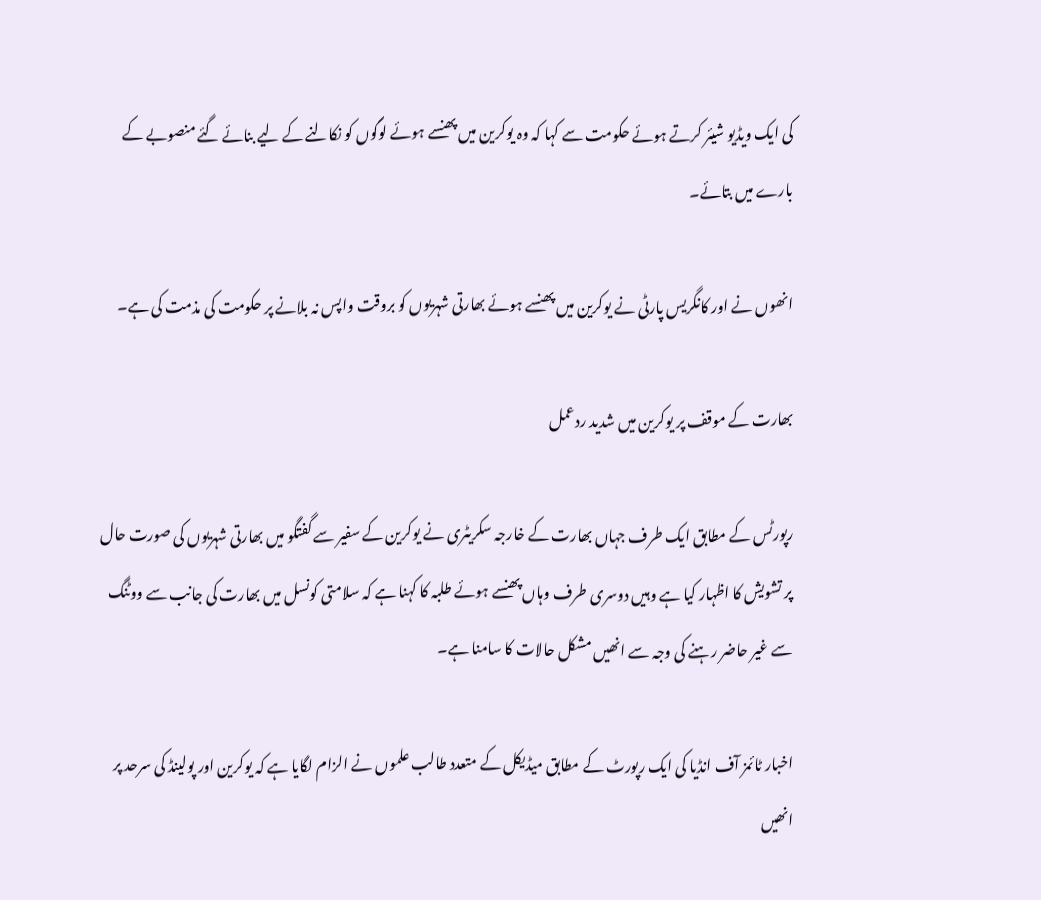کی ایک ویڈیو شیئر کرتے ہوئے حکومت سے کہا کہ وہ یوکرین میں پھنسے ہوئے لوگوں کو نکالنے کے لیے بنائے گئے منصوبے کے بارے میں بتائے۔

انھوں نے اور کانگریس پارٹی نے یوکرین میں پھنسے ہوئے بھارتی شہریوں کو بروقت واپس نہ بلانے پر حکومت کی مذمت کی ہے۔

بھارت کے موقف پر یوکرین میں شدید ردعمل

رپورٹس کے مطابق ایک طرف جہاں بھارت کے خارجہ سکریٹری نے یوکرین کے سفیر سے گفتگو میں بھارتی شہریوں کی صورت حال پر تشویش کا اظہار کیا ہے وہیں دوسری طرف وہاں پھنسے ہوئے طلبہ کا کہنا ہے کہ سلامتی کونسل میں بھارت کی جانب سے ووٹنگ سے غیر حاضر رہنے کی وجہ سے انھیں مشکل حالات کا سامنا ہے۔

اخبار ٹائمز آف انڈیا کی ایک رپورٹ کے مطابق میڈیکل کے متعدد طالب علموں نے الزام لگایا ہے کہ یوکرین اور پولینڈ کی سرحد پر انھیں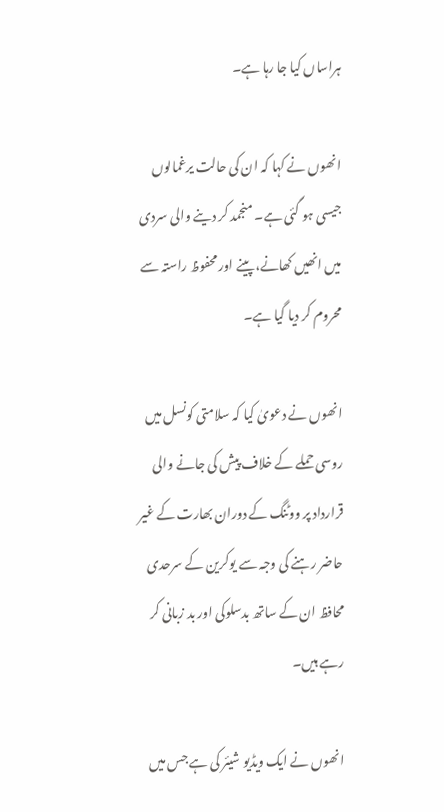ہراساں کیا جا رہا ہے۔

انھوں نے کہا کہ ان کی حالت یرغمالوں جیسی ہو گئی ہے۔ منجمد کر دینے والی سردی میں انھیں کھانے، پینے اور محفوظ راستہ سے محروم کر دیا گیا ہے۔

انھوں نے دعویٰ کیا کہ سلامتی کونسل میں روسی حملے کے خلاف پیش کی جانے والی قرارداد پر ووٹنگ کے دوران بھارت کے غیر حاضر رہنے کی وجہ سے یوکرین کے سرحدی محافظ ان کے ساتھ بدسلوکی اور بد زبانی کر رہے ہیں۔

انھوں نے ایک ویڈیو شیئر کی ہے جس میں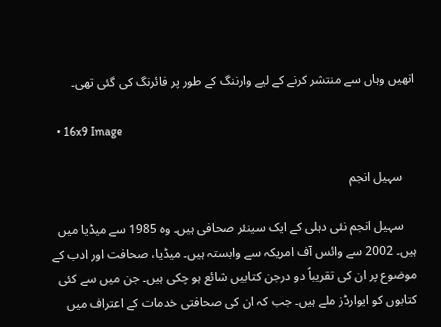انھیں وہاں سے منتشر کرنے کے لیے وارننگ کے طور پر فائرنگ کی گئی تھی۔

  • 16x9 Image

    سہیل انجم

    سہیل انجم نئی دہلی کے ایک سینئر صحافی ہیں۔ وہ 1985 سے میڈیا میں ہیں۔ 2002 سے وائس آف امریکہ سے وابستہ ہیں۔ میڈیا، صحافت اور ادب کے موضوع پر ان کی تقریباً دو درجن کتابیں شائع ہو چکی ہیں۔ جن میں سے کئی کتابوں کو ایوارڈز ملے ہیں۔ جب کہ ان کی صحافتی خدمات کے اعتراف میں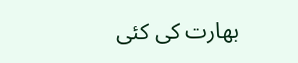بھارت کی کئی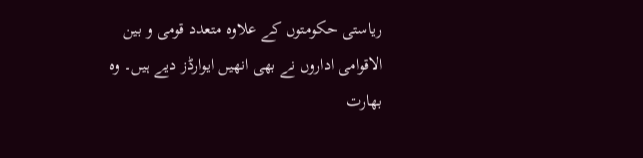ریاستی حکومتوں کے علاوہ متعدد قومی و بین الاقوامی اداروں نے بھی انھیں ایوارڈز دیے ہیں۔ وہ بھارت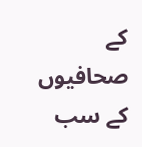کے صحافیوں کے سب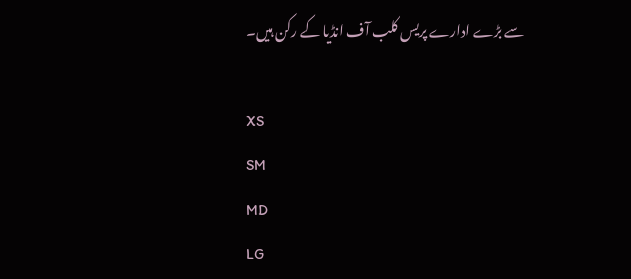سے بڑے ادارے پریس کلب آف انڈیا کے رکن ہیں۔

XS
SM
MD
LG